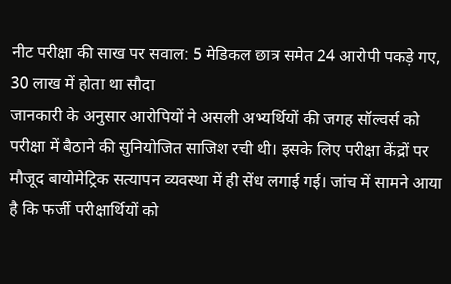नीट परीक्षा की साख पर सवाल: 5 मेडिकल छात्र समेत 24 आरोपी पकड़े गए, 30 लाख में होता था सौदा
जानकारी के अनुसार आरोपियों ने असली अभ्यर्थियों की जगह सॉल्वर्स को परीक्षा में बैठाने की सुनियोजित साजिश रची थी। इसके लिए परीक्षा केंद्रों पर मौजूद बायोमेट्रिक सत्यापन व्यवस्था में ही सेंध लगाई गई। जांच में सामने आया है कि फर्जी परीक्षार्थियों को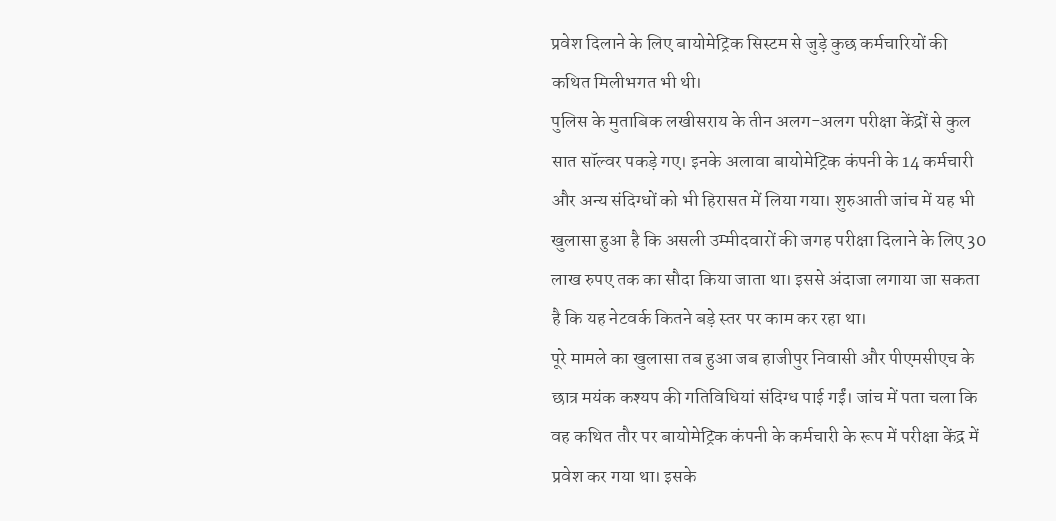प्रवेश दिलाने के लिए बायोमेट्रिक सिस्टम से जुड़े कुछ कर्मचारियों की कथित मिलीभगत भी थी।
पुलिस के मुताबिक लखीसराय के तीन अलग-अलग परीक्षा केंद्रों से कुल सात सॉल्वर पकड़े गए। इनके अलावा बायोमेट्रिक कंपनी के 14 कर्मचारी और अन्य संदिग्धों को भी हिरासत में लिया गया। शुरुआती जांच में यह भी खुलासा हुआ है कि असली उम्मीदवारों की जगह परीक्षा दिलाने के लिए 30 लाख रुपए तक का सौदा किया जाता था। इससे अंदाजा लगाया जा सकता है कि यह नेटवर्क कितने बड़े स्तर पर काम कर रहा था।
पूरे मामले का खुलासा तब हुआ जब हाजीपुर निवासी और पीएमसीएच के छात्र मयंक कश्यप की गतिविधियां संदिग्ध पाई गईं। जांच में पता चला कि वह कथित तौर पर बायोमेट्रिक कंपनी के कर्मचारी के रूप में परीक्षा केंद्र में प्रवेश कर गया था। इसके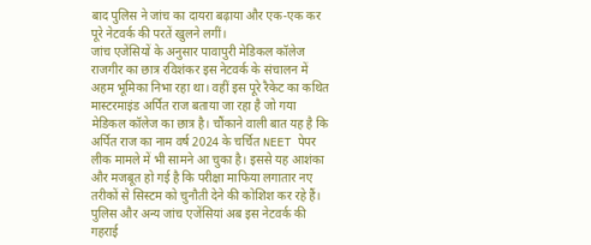बाद पुलिस ने जांच का दायरा बढ़ाया और एक-एक कर पूरे नेटवर्क की परतें खुलने लगीं।
जांच एजेंसियों के अनुसार पावापुरी मेडिकल कॉलेज राजगीर का छात्र रविशंकर इस नेटवर्क के संचालन में अहम भूमिका निभा रहा था। वहीं इस पूरे रैकेट का कथित मास्टरमाइंड अर्पित राज बताया जा रहा है जो गया मेडिकल कॉलेज का छात्र है। चौंकाने वाली बात यह है कि अर्पित राज का नाम वर्ष 2024 के चर्चित NEET पेपर लीक मामले में भी सामने आ चुका है। इससे यह आशंका और मजबूत हो गई है कि परीक्षा माफिया लगातार नए तरीकों से सिस्टम को चुनौती देने की कोशिश कर रहे हैं।
पुलिस और अन्य जांच एजेंसियां अब इस नेटवर्क की गहराई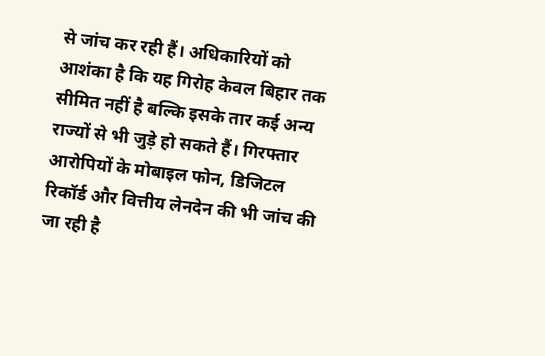से जांच कर रही हैं। अधिकारियों को आशंका है कि यह गिरोह केवल बिहार तक सीमित नहीं है बल्कि इसके तार कई अन्य राज्यों से भी जुड़े हो सकते हैं। गिरफ्तार आरोपियों के मोबाइल फोन, डिजिटल रिकॉर्ड और वित्तीय लेनदेन की भी जांच की जा रही है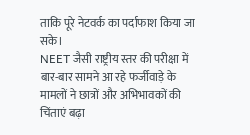ताकि पूरे नेटवर्क का पर्दाफाश किया जा सके।
NEET जैसी राष्ट्रीय स्तर की परीक्षा में बार-बार सामने आ रहे फर्जीवाड़े के मामलों ने छात्रों और अभिभावकों की चिंताएं बढ़ा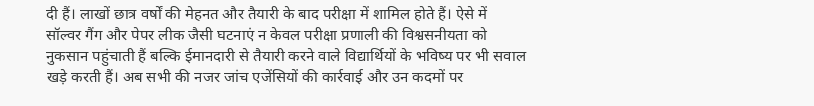दी हैं। लाखों छात्र वर्षों की मेहनत और तैयारी के बाद परीक्षा में शामिल होते हैं। ऐसे में सॉल्वर गैंग और पेपर लीक जैसी घटनाएं न केवल परीक्षा प्रणाली की विश्वसनीयता को नुकसान पहुंचाती हैं बल्कि ईमानदारी से तैयारी करने वाले विद्यार्थियों के भविष्य पर भी सवाल खड़े करती हैं। अब सभी की नजर जांच एजेंसियों की कार्रवाई और उन कदमों पर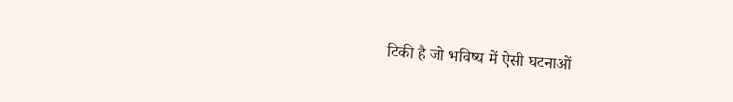टिकी है जो भविष्य में ऐसी घटनाओं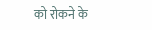को रोकने के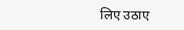लिए उठाए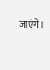जाएंगे।